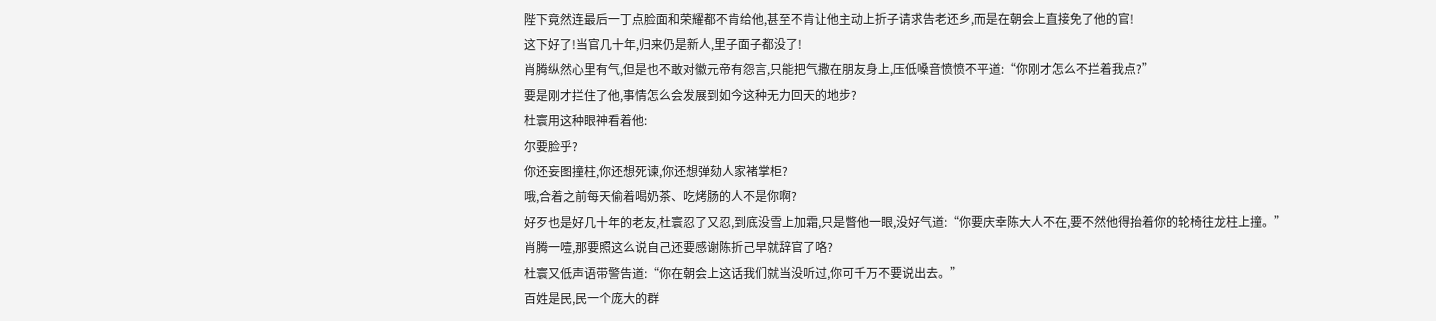陛下竟然连最后一丁点脸面和荣耀都不肯给他,甚至不肯让他主动上折子请求告老还乡,而是在朝会上直接免了他的官!
这下好了!当官几十年,归来仍是新人,里子面子都没了!
肖腾纵然心里有气,但是也不敢对徽元帝有怨言,只能把气撒在朋友身上,压低嗓音愤愤不平道:“你刚才怎么不拦着我点?”
要是刚才拦住了他,事情怎么会发展到如今这种无力回天的地步?
杜寰用这种眼神看着他:
尔要脸乎?
你还妄图撞柱,你还想死谏,你还想弹劾人家褚掌柜?
哦,合着之前每天偷着喝奶茶、吃烤肠的人不是你啊?
好歹也是好几十年的老友,杜寰忍了又忍,到底没雪上加霜,只是瞥他一眼,没好气道:“你要庆幸陈大人不在,要不然他得抬着你的轮椅往龙柱上撞。”
肖腾一噎,那要照这么说自己还要感谢陈折己早就辞官了咯?
杜寰又低声语带警告道:“你在朝会上这话我们就当没听过,你可千万不要说出去。”
百姓是民,民一个庞大的群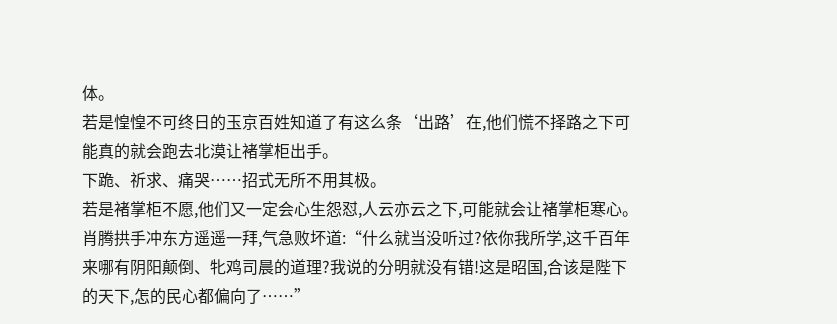体。
若是惶惶不可终日的玉京百姓知道了有这么条‘出路’在,他们慌不择路之下可能真的就会跑去北漠让褚掌柜出手。
下跪、祈求、痛哭……招式无所不用其极。
若是褚掌柜不愿,他们又一定会心生怨怼,人云亦云之下,可能就会让褚掌柜寒心。
肖腾拱手冲东方遥遥一拜,气急败坏道:“什么就当没听过?依你我所学,这千百年来哪有阴阳颠倒、牝鸡司晨的道理?我说的分明就没有错!这是昭国,合该是陛下的天下,怎的民心都偏向了……”